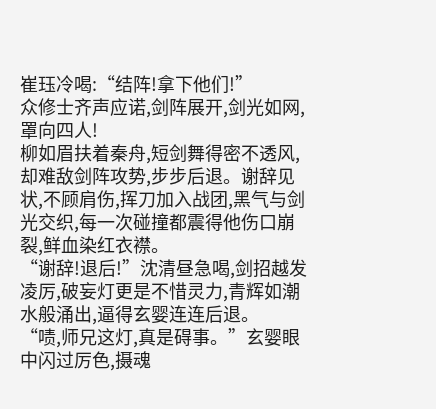崔珏冷喝:“结阵!拿下他们!”
众修士齐声应诺,剑阵展开,剑光如网,罩向四人!
柳如眉扶着秦舟,短剑舞得密不透风,却难敌剑阵攻势,步步后退。谢辞见状,不顾肩伤,挥刀加入战团,黑气与剑光交织,每一次碰撞都震得他伤口崩裂,鲜血染红衣襟。
“谢辞!退后!”沈清昼急喝,剑招越发凌厉,破妄灯更是不惜灵力,青辉如潮水般涌出,逼得玄婴连连后退。
“啧,师兄这灯,真是碍事。”玄婴眼中闪过厉色,摄魂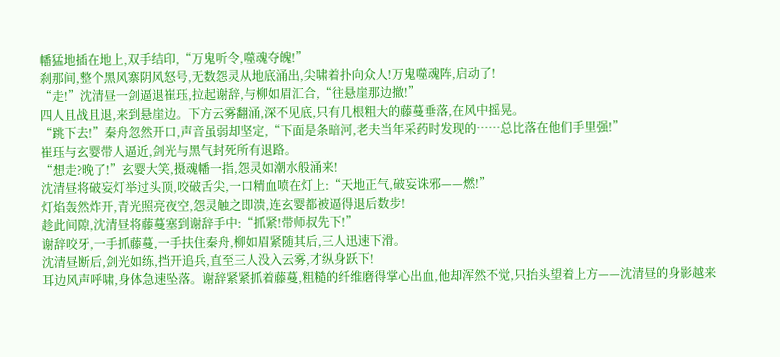幡猛地插在地上,双手结印,“万鬼听令,噬魂夺魄!”
刹那间,整个黑风寨阴风怒号,无数怨灵从地底涌出,尖啸着扑向众人!万鬼噬魂阵,启动了!
“走!”沈清昼一剑逼退崔珏,拉起谢辞,与柳如眉汇合,“往悬崖那边撤!”
四人且战且退,来到悬崖边。下方云雾翻涌,深不见底,只有几根粗大的藤蔓垂落,在风中摇晃。
“跳下去!”秦舟忽然开口,声音虽弱却坚定,“下面是条暗河,老夫当年采药时发现的……总比落在他们手里强!”
崔珏与玄婴带人逼近,剑光与黑气封死所有退路。
“想走?晚了!”玄婴大笑,摄魂幡一指,怨灵如潮水般涌来!
沈清昼将破妄灯举过头顶,咬破舌尖,一口精血喷在灯上:“天地正气,破妄诛邪——燃!”
灯焰轰然炸开,青光照亮夜空,怨灵触之即溃,连玄婴都被逼得退后数步!
趁此间隙,沈清昼将藤蔓塞到谢辞手中:“抓紧!带师叔先下!”
谢辞咬牙,一手抓藤蔓,一手扶住秦舟,柳如眉紧随其后,三人迅速下滑。
沈清昼断后,剑光如练,挡开追兵,直至三人没入云雾,才纵身跃下!
耳边风声呼啸,身体急速坠落。谢辞紧紧抓着藤蔓,粗糙的纤维磨得掌心出血,他却浑然不觉,只抬头望着上方——沈清昼的身影越来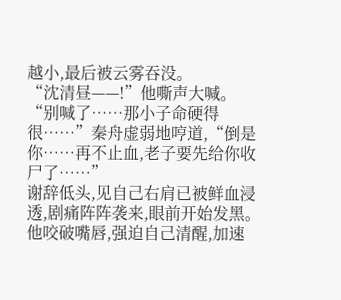越小,最后被云雾吞没。
“沈清昼——!”他嘶声大喊。
“别喊了……那小子命硬得很……”秦舟虚弱地哼道,“倒是你……再不止血,老子要先给你收尸了……”
谢辞低头,见自己右肩已被鲜血浸透,剧痛阵阵袭来,眼前开始发黑。他咬破嘴唇,强迫自己清醒,加速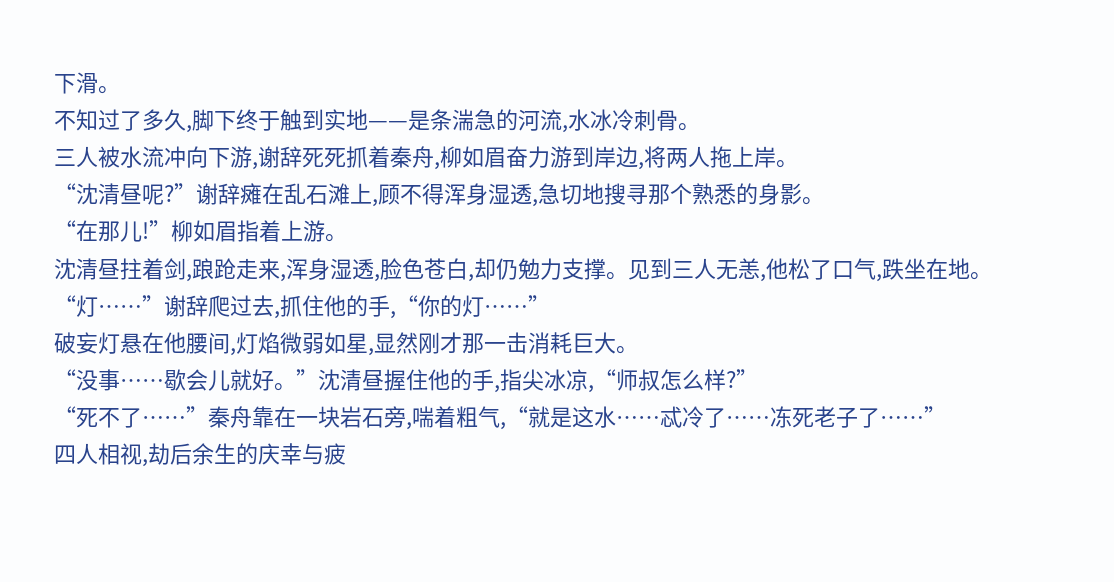下滑。
不知过了多久,脚下终于触到实地——是条湍急的河流,水冰冷刺骨。
三人被水流冲向下游,谢辞死死抓着秦舟,柳如眉奋力游到岸边,将两人拖上岸。
“沈清昼呢?”谢辞瘫在乱石滩上,顾不得浑身湿透,急切地搜寻那个熟悉的身影。
“在那儿!”柳如眉指着上游。
沈清昼拄着剑,踉跄走来,浑身湿透,脸色苍白,却仍勉力支撑。见到三人无恙,他松了口气,跌坐在地。
“灯……”谢辞爬过去,抓住他的手,“你的灯……”
破妄灯悬在他腰间,灯焰微弱如星,显然刚才那一击消耗巨大。
“没事……歇会儿就好。”沈清昼握住他的手,指尖冰凉,“师叔怎么样?”
“死不了……”秦舟靠在一块岩石旁,喘着粗气,“就是这水……忒冷了……冻死老子了……”
四人相视,劫后余生的庆幸与疲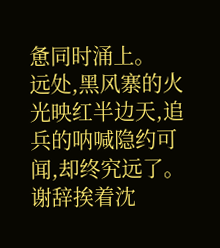惫同时涌上。
远处,黑风寨的火光映红半边天,追兵的呐喊隐约可闻,却终究远了。
谢辞挨着沈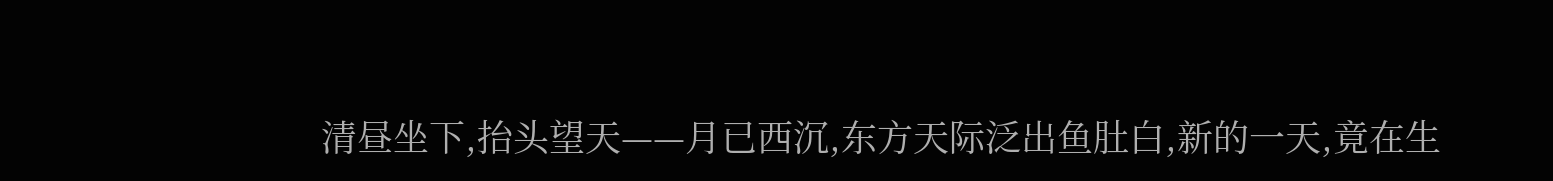清昼坐下,抬头望天——月已西沉,东方天际泛出鱼肚白,新的一天,竟在生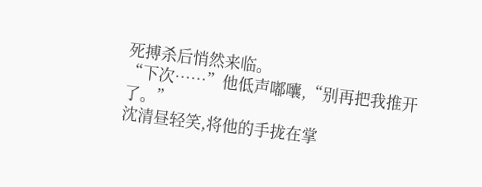死搏杀后悄然来临。
“下次……”他低声嘟囔,“别再把我推开了。”
沈清昼轻笑,将他的手拢在掌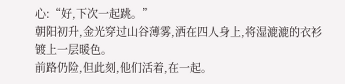心:“好,下次一起跳。”
朝阳初升,金光穿过山谷薄雾,洒在四人身上,将湿漉漉的衣衫镀上一层暖色。
前路仍险,但此刻,他们活着,在一起。